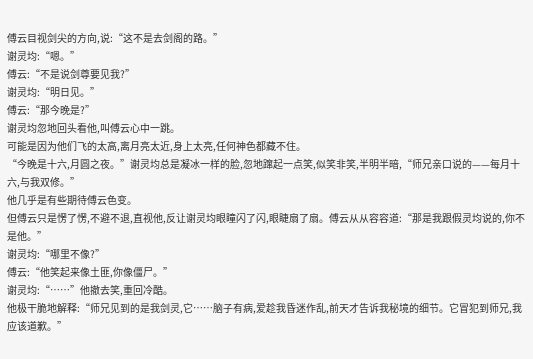傅云目视剑尖的方向,说:“这不是去剑阁的路。”
谢灵均:“嗯。”
傅云:“不是说剑尊要见我?”
谢灵均:“明日见。”
傅云:“那今晚是?”
谢灵均忽地回头看他,叫傅云心中一跳。
可能是因为他们飞的太高,离月亮太近,身上太亮,任何神色都藏不住。
“今晚是十六,月圆之夜。”谢灵均总是凝冰一样的脸,忽地蹿起一点笑,似笑非笑,半明半暗,“师兄亲口说的——每月十六,与我双修。”
他几乎是有些期待傅云色变。
但傅云只是愣了愣,不避不退,直视他,反让谢灵均眼瞳闪了闪,眼睫扇了扇。傅云从从容容道:“那是我跟假灵均说的,你不是他。”
谢灵均:“哪里不像?”
傅云:“他笑起来像土匪,你像僵尸。”
谢灵均:“……”他撤去笑,重回冷酷。
他极干脆地解释:“师兄见到的是我剑灵,它……脑子有病,爱趁我昏迷作乱,前天才告诉我秘境的细节。它冒犯到师兄,我应该道歉。”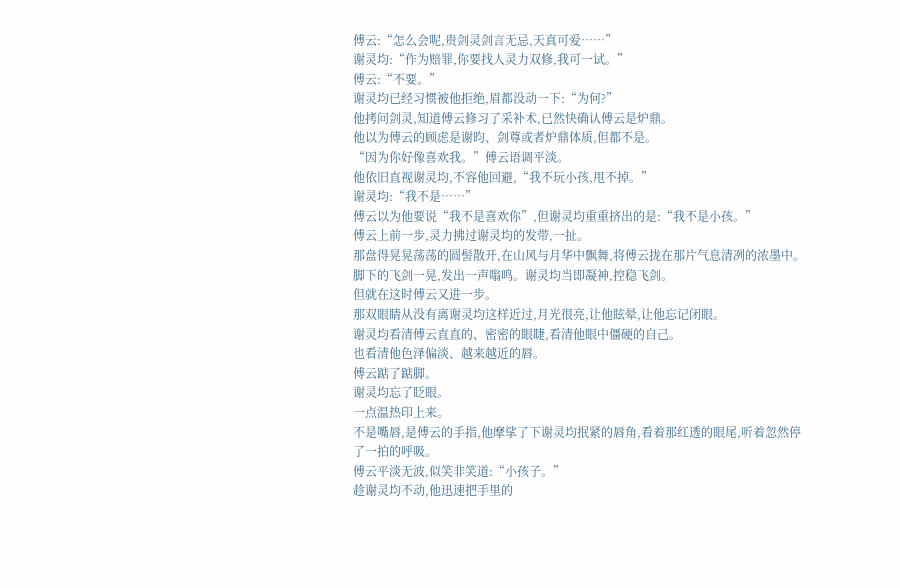傅云:“怎么会呢,贵剑灵剑言无忌,天真可爱……”
谢灵均:“作为赔罪,你要找人灵力双修,我可一试。”
傅云:“不要。”
谢灵均已经习惯被他拒绝,眉都没动一下:“为何?”
他拷问剑灵,知道傅云修习了采补术,已然快确认傅云是炉鼎。
他以为傅云的顾虑是谢昀、剑尊或者炉鼎体质,但都不是。
“因为你好像喜欢我。”傅云语调平淡。
他依旧直视谢灵均,不容他回避,“我不玩小孩,甩不掉。”
谢灵均:“我不是……”
傅云以为他要说“我不是喜欢你”,但谢灵均重重挤出的是:“我不是小孩。”
傅云上前一步,灵力拂过谢灵均的发带,一扯。
那盘得晃晃荡荡的圆髻散开,在山风与月华中飘舞,将傅云拢在那片气息清冽的浓墨中。
脚下的飞剑一晃,发出一声嗡鸣。谢灵均当即凝神,控稳飞剑。
但就在这时傅云又进一步。
那双眼睛从没有离谢灵均这样近过,月光很亮,让他眩晕,让他忘记闭眼。
谢灵均看清傅云直直的、密密的眼睫,看清他眼中僵硬的自己。
也看清他色泽偏淡、越来越近的唇。
傅云踮了踮脚。
谢灵均忘了眨眼。
一点温热印上来。
不是嘴唇,是傅云的手指,他摩挲了下谢灵均抿紧的唇角,看着那红透的眼尾,听着忽然停了一拍的呼吸。
傅云平淡无波,似笑非笑道:“小孩子。”
趁谢灵均不动,他迅速把手里的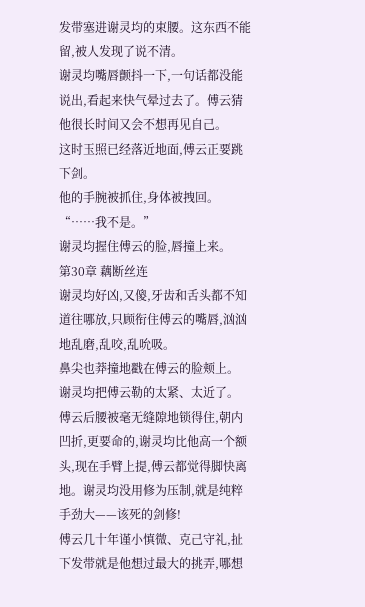发带塞进谢灵均的束腰。这东西不能留,被人发现了说不清。
谢灵均嘴唇颤抖一下,一句话都没能说出,看起来快气晕过去了。傅云猜他很长时间又会不想再见自己。
这时玉照已经落近地面,傅云正要跳下剑。
他的手腕被抓住,身体被拽回。
“……我不是。”
谢灵均握住傅云的脸,唇撞上来。
第30章 藕断丝连
谢灵均好凶,又傻,牙齿和舌头都不知道往哪放,只顾衔住傅云的嘴唇,汹汹地乱磨,乱咬,乱吮吸。
鼻尖也莽撞地戳在傅云的脸颊上。
谢灵均把傅云勒的太紧、太近了。
傅云后腰被毫无缝隙地锁得住,朝内凹折,更要命的,谢灵均比他高一个额头,现在手臂上提,傅云都觉得脚快离地。谢灵均没用修为压制,就是纯粹手劲大——该死的剑修!
傅云几十年谨小慎微、克己守礼,扯下发带就是他想过最大的挑弄,哪想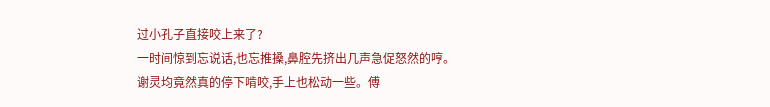过小孔子直接咬上来了?
一时间惊到忘说话,也忘推搡,鼻腔先挤出几声急促怒然的哼。
谢灵均竟然真的停下啃咬,手上也松动一些。傅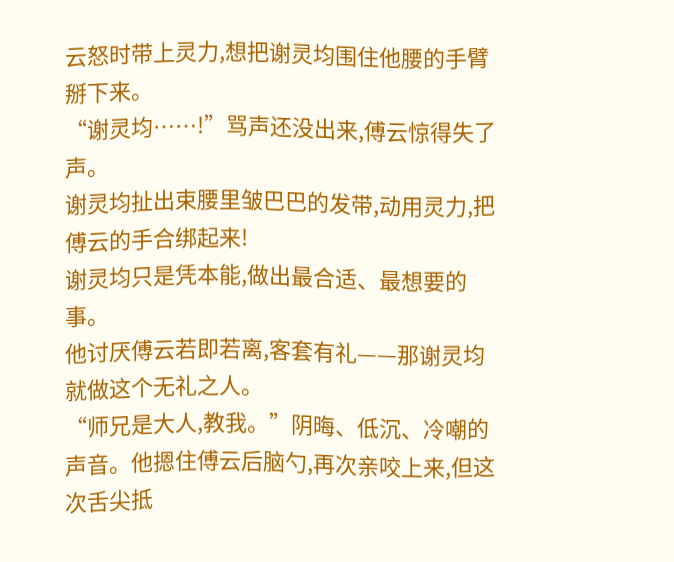云怒时带上灵力,想把谢灵均围住他腰的手臂掰下来。
“谢灵均……!”骂声还没出来,傅云惊得失了声。
谢灵均扯出束腰里皱巴巴的发带,动用灵力,把傅云的手合绑起来!
谢灵均只是凭本能,做出最合适、最想要的事。
他讨厌傅云若即若离,客套有礼——那谢灵均就做这个无礼之人。
“师兄是大人,教我。”阴晦、低沉、冷嘲的声音。他摁住傅云后脑勺,再次亲咬上来,但这次舌尖抵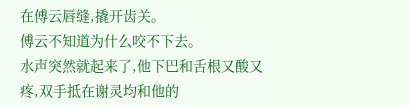在傅云唇缝,撬开齿关。
傅云不知道为什么咬不下去。
水声突然就起来了,他下巴和舌根又酸又疼,双手抵在谢灵均和他的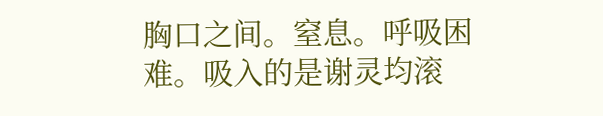胸口之间。窒息。呼吸困难。吸入的是谢灵均滚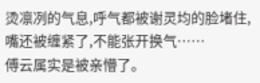烫凛冽的气息,呼气都被谢灵均的脸堵住,嘴还被缠紧了,不能张开换气……
傅云属实是被亲懵了。